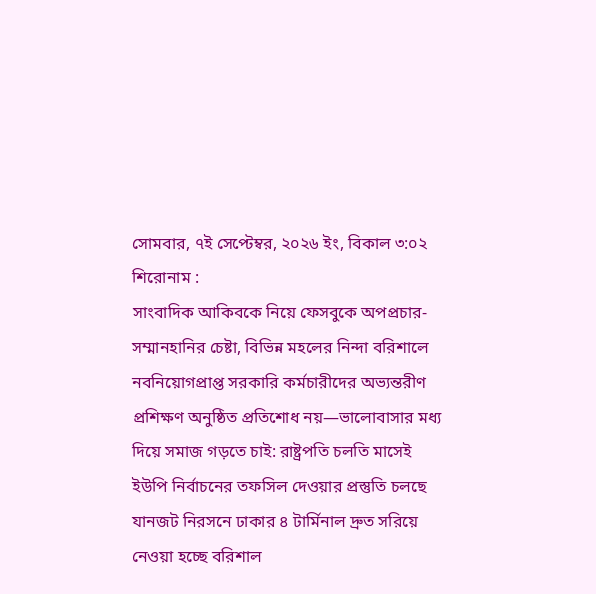সোমবার, ৭ই সেপ্টেম্বর, ২০২৬ ইং, বিকাল ৩:০২
শিরোনাম :
সাংবাদিক আকিবকে নিয়ে ফেসবুকে অপপ্রচার-সম্মানহানির চেষ্টা, বিভিন্ন মহলের নিন্দা বরিশালে নবনিয়োগপ্রাপ্ত সরকারি কর্মচারীদের অভ্যন্তরীণ প্রশিক্ষণ অনুষ্ঠিত প্রতিশোধ নয়—ভালোবাসার মধ্য দিয়ে সমাজ গড়তে চাই: রাষ্ট্রপতি চলতি মাসেই ইউপি নির্বাচনের তফসিল দেওয়ার প্রস্তুতি চলছে যানজট নিরসনে ঢাকার ৪ টার্মিনাল দ্রুত সরিয়ে নেওয়া হচ্ছে বরিশাল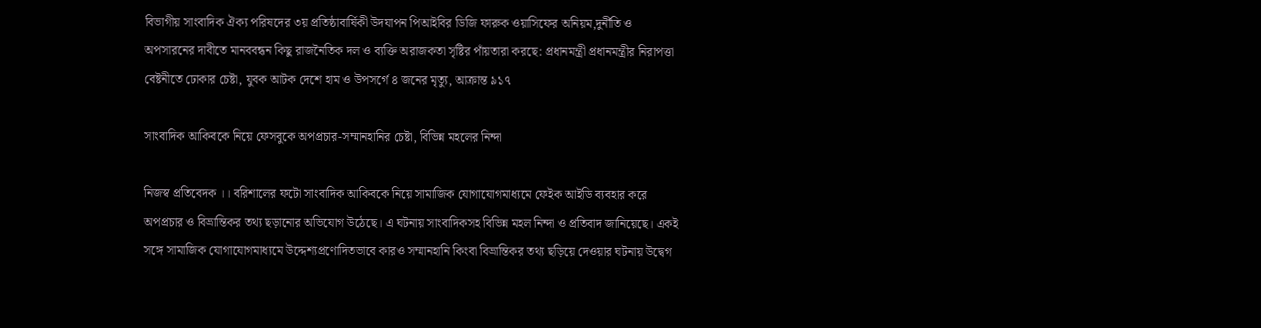বিভাগীয় সাংবাদিক ঐক্য পরিষদের ৩য় প্রতিষ্ঠাবার্ষিকী উদযাপন পিআইবির ডিজি ফারুক ওয়াসিফের অনিয়ম,দুর্নীতি ও অপসারনের দাবীতে মানববন্ধন কিছু রাজনৈতিক দল ও ব্যক্তি অরাজকতা সৃষ্টির পাঁয়তারা করছে: প্রধানমন্ত্রী প্রধানমন্ত্রীর নিরাপত্তা বেষ্টনীতে ঢোকার চেষ্টা, যুবক আটক দেশে হাম ও উপসর্গে ৪ জনের মৃত্যু, আক্রান্ত ৯১৭

সাংবাদিক আকিবকে নিয়ে ফেসবুকে অপপ্রচার-সম্মানহানির চেষ্টা, বিভিন্ন মহলের নিন্দা

নিজস্ব প্রতিবেদক ।। বরিশালের ফটো সাংবাদিক আকিবকে নিয়ে সামাজিক যোগাযোগমাধ্যমে ফেইক আইডি ব্যবহার করে অপপ্রচার ও বিভ্রান্তিকর তথ্য ছড়ানোর অভিযোগ উঠেছে। এ ঘটনায় সাংবাদিকসহ বিভিন্ন মহল নিন্দা ও প্রতিবাদ জানিয়েছে। একই সঙ্গে সামাজিক যোগাযোগমাধ্যমে উদ্দেশ্যপ্রণোদিতভাবে কারও সম্মানহানি কিংবা বিভ্রান্তিকর তথ্য ছড়িয়ে দেওয়ার ঘটনায় উদ্বেগ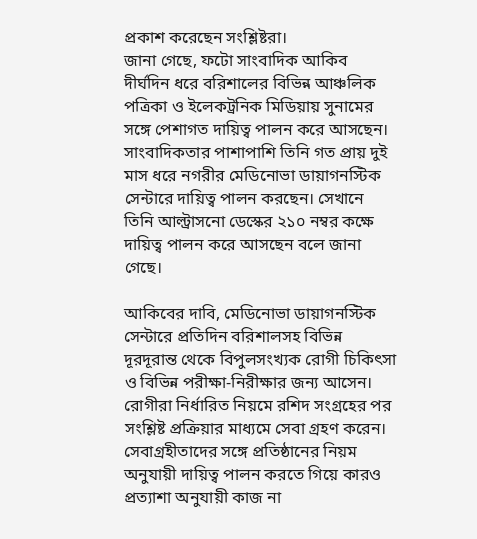প্রকাশ করেছেন সংশ্লিষ্টরা।
জানা গেছে, ফটো সাংবাদিক আকিব দীর্ঘদিন ধরে বরিশালের বিভিন্ন আঞ্চলিক পত্রিকা ও ইলেকট্রনিক মিডিয়ায় সুনামের সঙ্গে পেশাগত দায়িত্ব পালন করে আসছেন। সাংবাদিকতার পাশাপাশি তিনি গত প্রায় দুই মাস ধরে নগরীর মেডিনোভা ডায়াগনস্টিক সেন্টারে দায়িত্ব পালন করছেন। সেখানে তিনি আল্ট্রাসনো ডেস্কের ২১০ নম্বর কক্ষে দায়িত্ব পালন করে আসছেন বলে জানা গেছে।

আকিবের দাবি, মেডিনোভা ডায়াগনস্টিক সেন্টারে প্রতিদিন বরিশালসহ বিভিন্ন দূরদূরান্ত থেকে বিপুলসংখ্যক রোগী চিকিৎসা ও বিভিন্ন পরীক্ষা-নিরীক্ষার জন্য আসেন। রোগীরা নির্ধারিত নিয়মে রশিদ সংগ্রহের পর সংশ্লিষ্ট প্রক্রিয়ার মাধ্যমে সেবা গ্রহণ করেন। সেবাগ্রহীতাদের সঙ্গে প্রতিষ্ঠানের নিয়ম অনুযায়ী দায়িত্ব পালন করতে গিয়ে কারও প্রত্যাশা অনুযায়ী কাজ না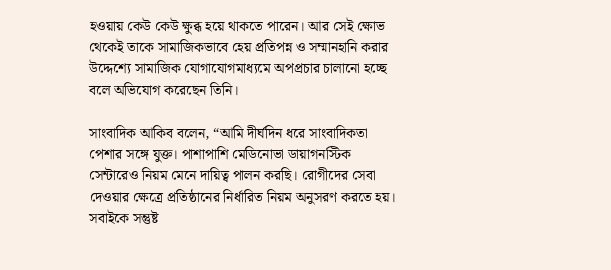হওয়ায় কেউ কেউ ক্ষুব্ধ হয়ে থাকতে পারেন। আর সেই ক্ষোভ থেকেই তাকে সামাজিকভাবে হেয় প্রতিপন্ন ও সম্মানহানি করার উদ্দেশ্যে সামাজিক যোগাযোগমাধ্যমে অপপ্রচার চালানো হচ্ছে বলে অভিযোগ করেছেন তিনি।

সাংবাদিক আকিব বলেন, “আমি দীর্ঘদিন ধরে সাংবাদিকতা পেশার সঙ্গে যুক্ত। পাশাপাশি মেডিনোভা ডায়াগনস্টিক সেন্টারেও নিয়ম মেনে দায়িত্ব পালন করছি। রোগীদের সেবা দেওয়ার ক্ষেত্রে প্রতিষ্ঠানের নির্ধারিত নিয়ম অনুসরণ করতে হয়। সবাইকে সন্তুষ্ট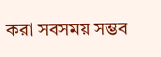করা সবসময় সম্ভব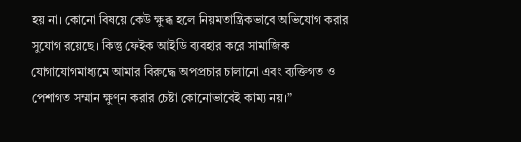হয় না। কোনো বিষয়ে কেউ ক্ষুব্ধ হলে নিয়মতান্ত্রিকভাবে অভিযোগ করার সুযোগ রয়েছে। কিন্তু ফেইক আইডি ব্যবহার করে সামাজিক যোগাযোগমাধ্যমে আমার বিরুদ্ধে অপপ্রচার চালানো এবং ব্যক্তিগত ও পেশাগত সম্মান ক্ষুণ্ন করার চেষ্টা কোনোভাবেই কাম্য নয়।”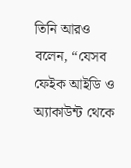তিনি আরও বলেন, “যেসব ফেইক আইডি ও অ্যাকাউন্ট থেকে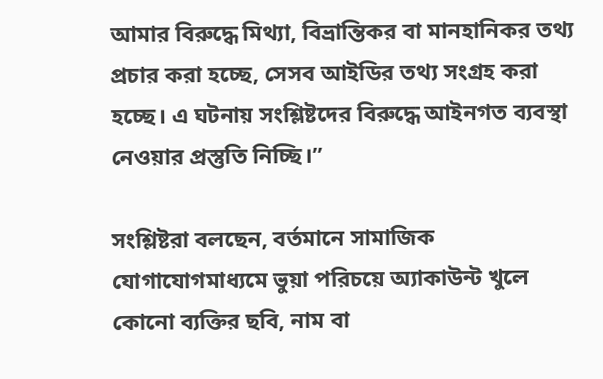আমার বিরুদ্ধে মিথ্যা, বিভ্রান্তিকর বা মানহানিকর তথ্য প্রচার করা হচ্ছে, সেসব আইডির তথ্য সংগ্রহ করা হচ্ছে। এ ঘটনায় সংশ্লিষ্টদের বিরুদ্ধে আইনগত ব্যবস্থা নেওয়ার প্রস্তুতি নিচ্ছি।”

সংশ্লিষ্টরা বলছেন, বর্তমানে সামাজিক যোগাযোগমাধ্যমে ভুয়া পরিচয়ে অ্যাকাউন্ট খুলে কোনো ব্যক্তির ছবি, নাম বা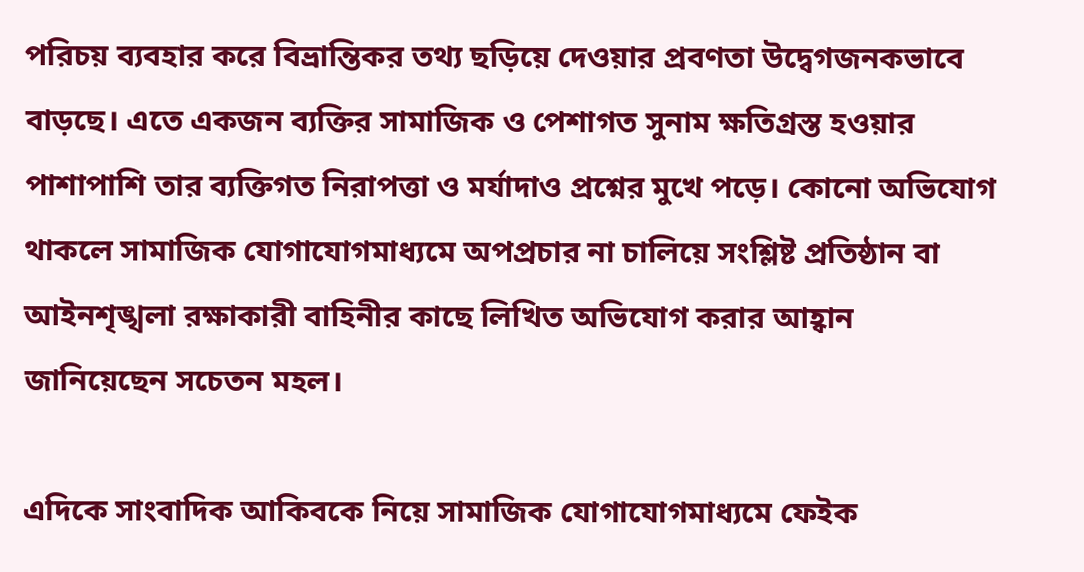পরিচয় ব্যবহার করে বিভ্রান্তিকর তথ্য ছড়িয়ে দেওয়ার প্রবণতা উদ্বেগজনকভাবে বাড়ছে। এতে একজন ব্যক্তির সামাজিক ও পেশাগত সুনাম ক্ষতিগ্রস্ত হওয়ার পাশাপাশি তার ব্যক্তিগত নিরাপত্তা ও মর্যাদাও প্রশ্নের মুখে পড়ে। কোনো অভিযোগ থাকলে সামাজিক যোগাযোগমাধ্যমে অপপ্রচার না চালিয়ে সংশ্লিষ্ট প্রতিষ্ঠান বা আইনশৃঙ্খলা রক্ষাকারী বাহিনীর কাছে লিখিত অভিযোগ করার আহ্বান জানিয়েছেন সচেতন মহল।

এদিকে সাংবাদিক আকিবকে নিয়ে সামাজিক যোগাযোগমাধ্যমে ফেইক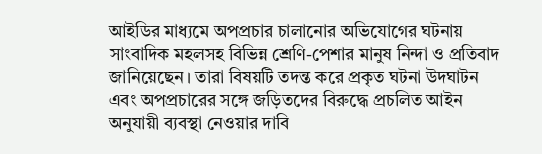আইডির মাধ্যমে অপপ্রচার চালানোর অভিযোগের ঘটনায় সাংবাদিক মহলসহ বিভিন্ন শ্রেণি-পেশার মানুষ নিন্দা ও প্রতিবাদ জানিয়েছেন। তারা বিষয়টি তদন্ত করে প্রকৃত ঘটনা উদঘাটন এবং অপপ্রচারের সঙ্গে জড়িতদের বিরুদ্ধে প্রচলিত আইন অনুযায়ী ব্যবস্থা নেওয়ার দাবি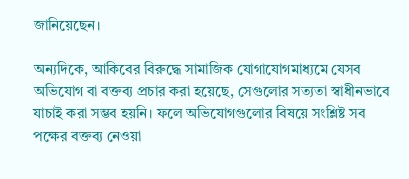জানিয়েছেন।

অন্যদিকে, আকিবের বিরুদ্ধে সামাজিক যোগাযোগমাধ্যমে যেসব অভিযোগ বা বক্তব্য প্রচার করা হয়েছে, সেগুলোর সত্যতা স্বাধীনভাবে যাচাই করা সম্ভব হয়নি। ফলে অভিযোগগুলোর বিষয়ে সংশ্লিষ্ট সব পক্ষের বক্তব্য নেওয়া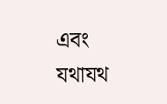এবং যথাযথ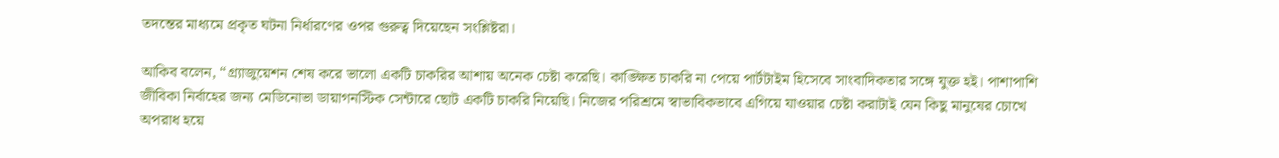তদন্তের মাধ্যমে প্রকৃত ঘটনা নির্ধারণের ওপর গুরুত্ব দিয়েছেন সংশ্লিষ্টরা।

আকিব বলেন, “গ্র্যাজুয়েশন শেষ করে ভালো একটি চাকরির আশায় অনেক চেষ্টা করেছি। কাঙ্ক্ষিত চাকরি না পেয়ে পার্টটাইম হিসেবে সাংবাদিকতার সঙ্গে যুক্ত হই। পাশাপাশি জীবিকা নির্বাহের জন্য মেডিনোভা ডায়াগনস্টিক সেন্টারে ছোট একটি চাকরি নিয়েছি। নিজের পরিশ্রমে স্বাভাবিকভাবে এগিয়ে যাওয়ার চেষ্টা করাটাই যেন কিছু মানুষের চোখে অপরাধ হয়ে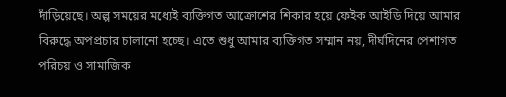দাঁড়িয়েছে। অল্প সময়ের মধ্যেই ব্যক্তিগত আক্রোশের শিকার হয়ে ফেইক আইডি দিয়ে আমার বিরুদ্ধে অপপ্রচার চালানো হচ্ছে। এতে শুধু আমার ব্যক্তিগত সম্মান নয়, দীর্ঘদিনের পেশাগত পরিচয় ও সামাজিক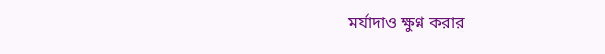মর্যাদাও ক্ষুণ্ন করার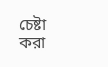চেষ্টা করা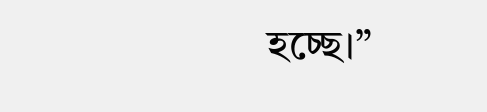হচ্ছে।”